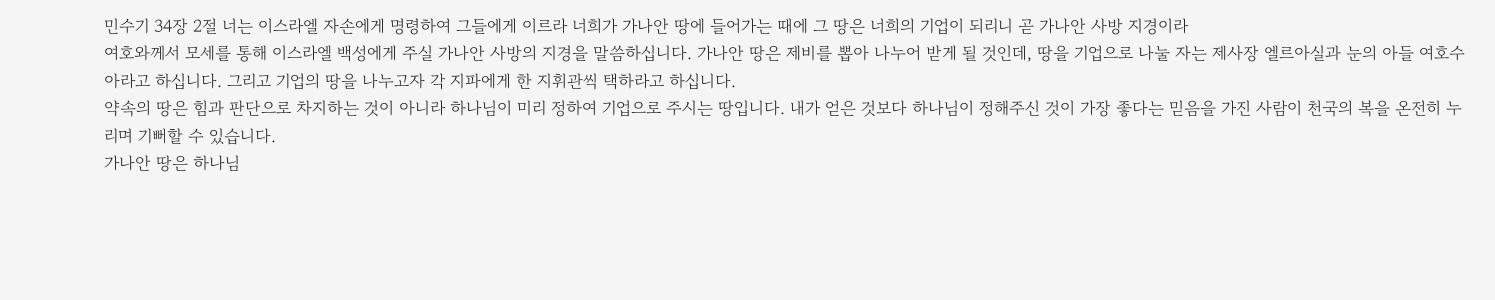민수기 34장 2절 너는 이스라엘 자손에게 명령하여 그들에게 이르라 너희가 가나안 땅에 들어가는 때에 그 땅은 너희의 기업이 되리니 곧 가나안 사방 지경이라
여호와께서 모세를 통해 이스라엘 백성에게 주실 가나안 사방의 지경을 말씀하십니다. 가나안 땅은 제비를 뽑아 나누어 받게 될 것인데, 땅을 기업으로 나눌 자는 제사장 엘르아실과 눈의 아들 여호수아라고 하십니다. 그리고 기업의 땅을 나누고자 각 지파에게 한 지휘관씩 택하라고 하십니다.
약속의 땅은 힘과 판단으로 차지하는 것이 아니라 하나님이 미리 정하여 기업으로 주시는 땅입니다. 내가 얻은 것보다 하나님이 정해주신 것이 가장 좋다는 믿음을 가진 사람이 천국의 복을 온전히 누리며 기뻐할 수 있습니다.
가나안 땅은 하나님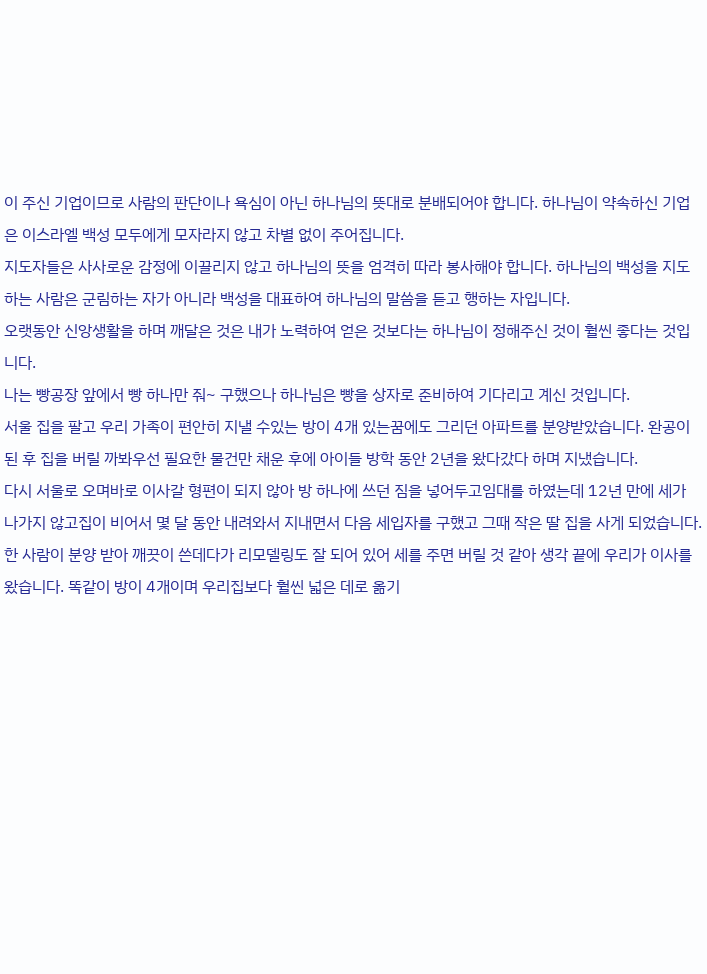이 주신 기업이므로 사람의 판단이나 욕심이 아닌 하나님의 뜻대로 분배되어야 합니다. 하나님이 약속하신 기업은 이스라엘 백성 모두에게 모자라지 않고 차별 없이 주어집니다.
지도자들은 사사로운 감정에 이끌리지 않고 하나님의 뜻을 엄격히 따라 봉사해야 합니다. 하나님의 백성을 지도하는 사람은 군림하는 자가 아니라 백성을 대표하여 하나님의 말씀을 듣고 행하는 자입니다.
오랫동안 신앙생활을 하며 깨달은 것은 내가 노력하여 얻은 것보다는 하나님이 정해주신 것이 훨씬 좋다는 것입니다.
나는 빵공장 앞에서 빵 하나만 줘~ 구했으나 하나님은 빵을 상자로 준비하여 기다리고 계신 것입니다.
서울 집을 팔고 우리 가족이 편안히 지낼 수있는 방이 4개 있는꿈에도 그리던 아파트를 분양받았습니다. 완공이 된 후 집을 버릴 까봐우선 필요한 물건만 채운 후에 아이들 방학 동안 2년을 왔다갔다 하며 지냈습니다.
다시 서울로 오며바로 이사갈 형편이 되지 않아 방 하나에 쓰던 짐을 넣어두고임대를 하였는데 12년 만에 세가 나가지 않고집이 비어서 몇 달 동안 내려와서 지내면서 다음 세입자를 구했고 그때 작은 딸 집을 사게 되었습니다.
한 사람이 분양 받아 깨끗이 쓴데다가 리모델링도 잘 되어 있어 세를 주면 버릴 것 같아 생각 끝에 우리가 이사를 왔습니다. 똑같이 방이 4개이며 우리집보다 훨씬 넓은 데로 옮기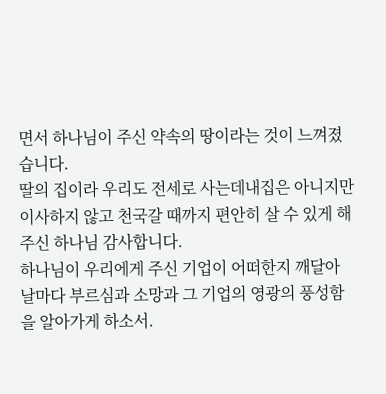면서 하나님이 주신 약속의 땅이라는 것이 느껴졌습니다.
딸의 집이라 우리도 전세로 사는데내집은 아니지만 이사하지 않고 천국갈 때까지 편안히 살 수 있게 해주신 하나님 감사합니다.
하나님이 우리에게 주신 기업이 어떠한지 깨달아 날마다 부르심과 소망과 그 기업의 영광의 풍성함을 알아가게 하소서.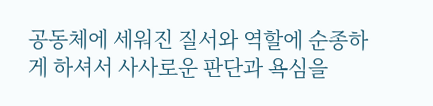공동체에 세워진 질서와 역할에 순종하게 하셔서 사사로운 판단과 욕심을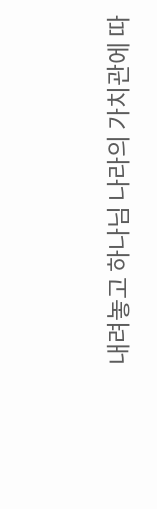내려놓고 하나님 나라의 가치관에 따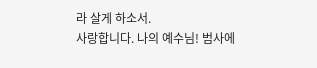라 살게 하소서.
사랑합니다. 나의 예수님! 범사에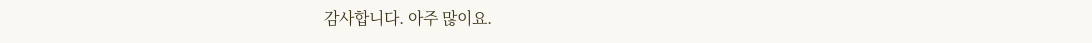감사합니다. 아주 많이요.